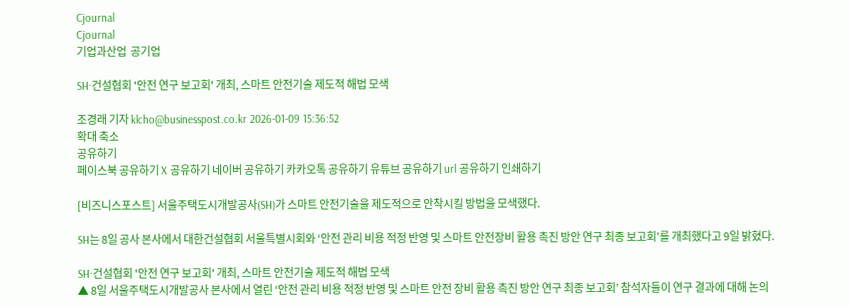Cjournal
Cjournal
기업과산업  공기업

SH·건설협회 '안전 연구 보고회' 개최, 스마트 안전기술 제도적 해법 모색

조경래 기자 klcho@businesspost.co.kr 2026-01-09 15:36:52
확대 축소
공유하기
페이스북 공유하기 X 공유하기 네이버 공유하기 카카오톡 공유하기 유튜브 공유하기 url 공유하기 인쇄하기

[비즈니스포스트] 서울주택도시개발공사(SH)가 스마트 안전기술을 제도적으로 안착시킬 방법을 모색했다.

SH는 8일 공사 본사에서 대한건설협회 서울특별시회와 ‘안전 관리 비용 적정 반영 및 스마트 안전장비 활용 촉진 방안 연구 최종 보고회’를 개최했다고 9일 밝혔다.

SH·건설협회 '안전 연구 보고회' 개최, 스마트 안전기술 제도적 해법 모색
▲ 8일 서울주택도시개발공사 본사에서 열린 ‘안전 관리 비용 적정 반영 및 스마트 안전 장비 활용 촉진 방안 연구 최종 보고회’ 참석자들이 연구 결과에 대해 논의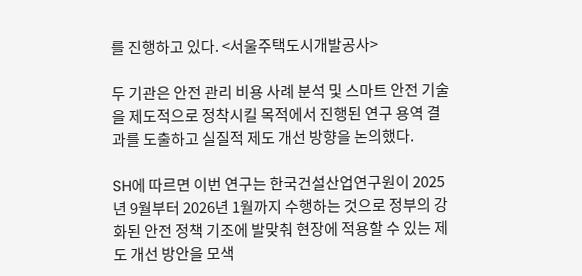를 진행하고 있다. <서울주택도시개발공사>

두 기관은 안전 관리 비용 사례 분석 및 스마트 안전 기술을 제도적으로 정착시킬 목적에서 진행된 연구 용역 결과를 도출하고 실질적 제도 개선 방향을 논의했다.

SH에 따르면 이번 연구는 한국건설산업연구원이 2025년 9월부터 2026년 1월까지 수행하는 것으로 정부의 강화된 안전 정책 기조에 발맞춰 현장에 적용할 수 있는 제도 개선 방안을 모색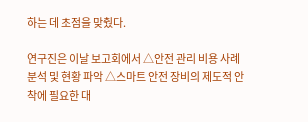하는 데 초점을 맞췄다.

연구진은 이날 보고회에서 △안전 관리 비용 사례 분석 및 현황 파악 △스마트 안전 장비의 제도적 안착에 필요한 대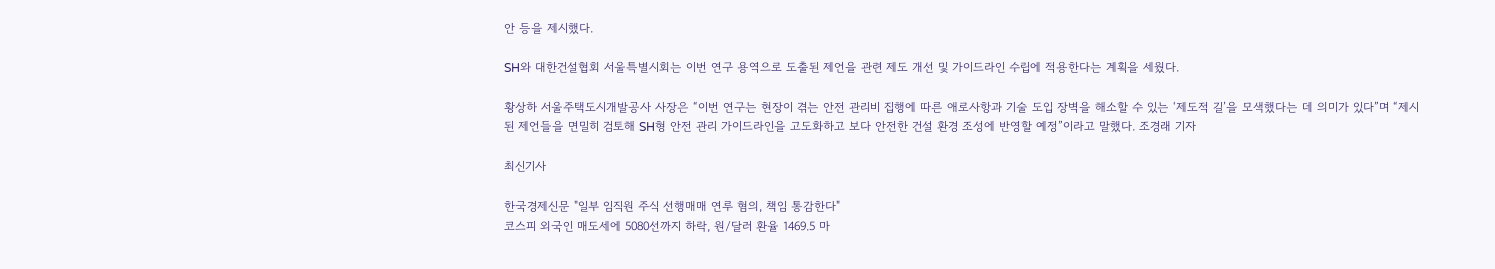안 등을 제시했다.

SH와 대한건설협회 서울특별시회는 이번 연구 용역으로 도출된 제언을 관련 제도 개선 및 가이드라인 수립에 적용한다는 계획을 세웠다.

황상하 서울주택도시개발공사 사장은 “이번 연구는 현장이 겪는 안전 관리비 집행에 따른 애로사항과 기술 도입 장벽을 해소할 수 있는 ‘제도적 길’을 모색했다는 데 의미가 있다”며 “제시된 제언들을 면밀히 검토해 SH형 안전 관리 가이드라인을 고도화하고 보다 안전한 건설 환경 조성에 반영할 예정”이라고 말했다. 조경래 기자

최신기사

한국경제신문 "일부 임직원 주식 선행매매 연루 혐의, 책임 통감한다"
코스피 외국인 매도세에 5080선까지 하락, 원/달러 환율 1469.5 마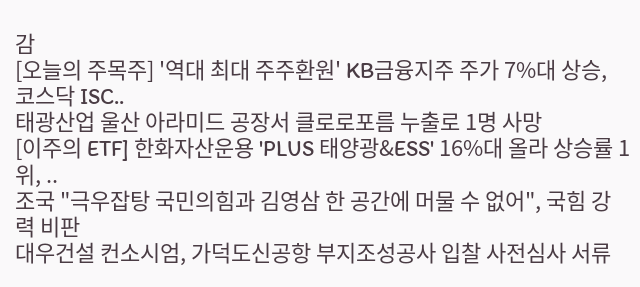감
[오늘의 주목주] '역대 최대 주주환원' KB금융지주 주가 7%대 상승, 코스닥 ISC..
태광산업 울산 아라미드 공장서 클로로포름 누출로 1명 사망
[이주의 ETF] 한화자산운용 'PLUS 태양광&ESS' 16%대 올라 상승률 1위, ..
조국 "극우잡탕 국민의힘과 김영삼 한 공간에 머물 수 없어", 국힘 강력 비판
대우건설 컨소시엄, 가덕도신공항 부지조성공사 입찰 사전심사 서류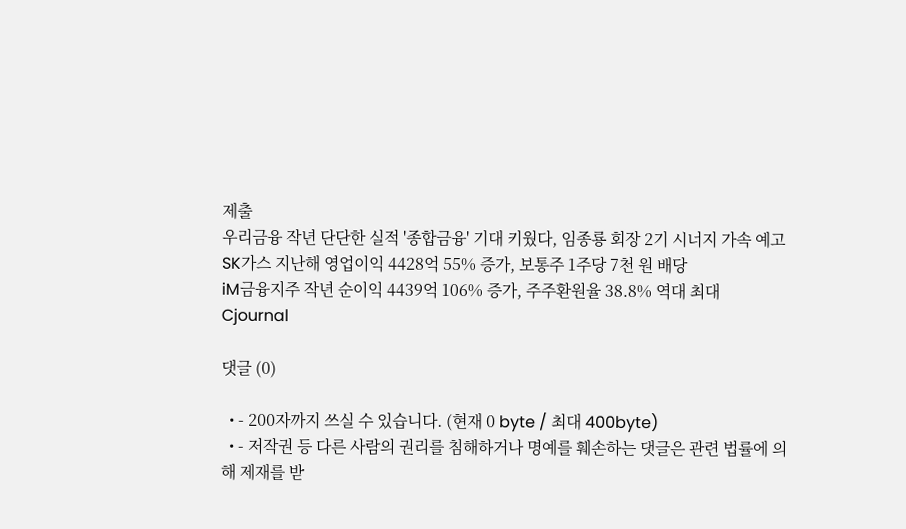제출
우리금융 작년 단단한 실적 '종합금융' 기대 키웠다, 임종룡 회장 2기 시너지 가속 예고
SK가스 지난해 영업이익 4428억 55% 증가, 보통주 1주당 7천 원 배당
iM금융지주 작년 순이익 4439억 106% 증가, 주주환원율 38.8% 역대 최대
Cjournal

댓글 (0)

  • - 200자까지 쓰실 수 있습니다. (현재 0 byte / 최대 400byte)
  • - 저작권 등 다른 사람의 권리를 침해하거나 명예를 훼손하는 댓글은 관련 법률에 의해 제재를 받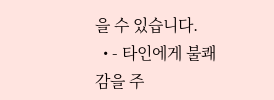을 수 있습니다.
  • - 타인에게 불쾌감을 주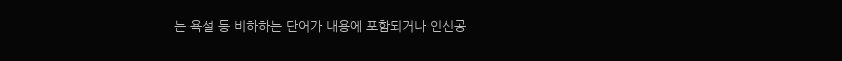는 욕설 등 비하하는 단어가 내용에 포함되거나 인신공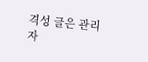격성 글은 관리자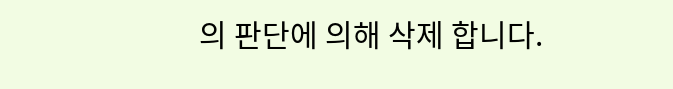의 판단에 의해 삭제 합니다.